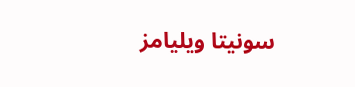سونيتا ويليامز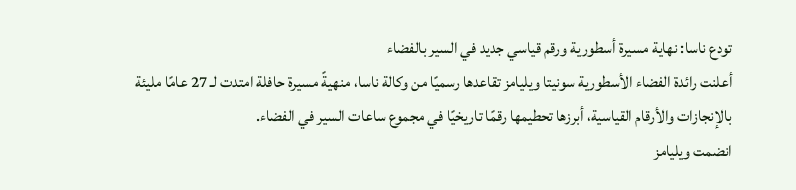تودع ناسا: نهاية مسيرة أسطورية ورقم قياسي جديد في السير بالفضاء
أعلنت رائدة الفضاء الأسطورية سونيتا ويليامز تقاعدها رسميًا من وكالة ناسا، منهيةً مسيرة حافلة امتدت لـ 27 عامًا مليئة بالإنجازات والأرقام القياسية، أبرزها تحطيمها رقمًا تاريخيًا في مجموع ساعات السير في الفضاء.
انضمت ويليامز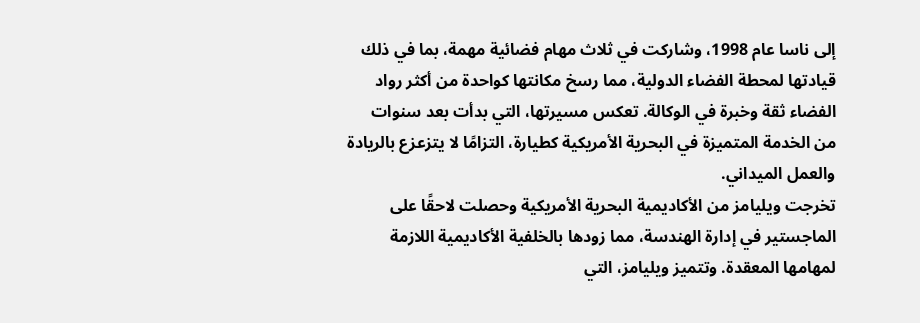إلى ناسا عام 1998، وشاركت في ثلاث مهام فضائية مهمة، بما في ذلك قيادتها لمحطة الفضاء الدولية، مما رسخ مكانتها كواحدة من أكثر رواد الفضاء ثقة وخبرة في الوكالة. تعكس مسيرتها، التي بدأت بعد سنوات من الخدمة المتميزة في البحرية الأمريكية كطيارة، التزامًا لا يتزعزع بالريادة والعمل الميداني.
تخرجت ويليامز من الأكاديمية البحرية الأمريكية وحصلت لاحقًا على الماجستير في إدارة الهندسة، مما زودها بالخلفية الأكاديمية اللازمة لمهامها المعقدة. وتتميز ويليامز، التي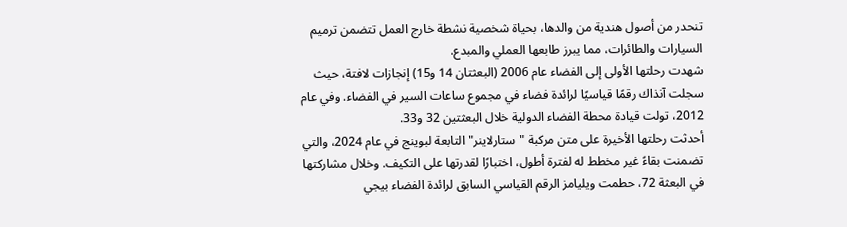تنحدر من أصول هندية من والدها، بحياة شخصية نشطة خارج العمل تتضمن ترميم السيارات والطائرات، مما يبرز طابعها العملي والمبدع.
شهدت رحلتها الأولى إلى الفضاء عام 2006 (البعثتان 14 و15) إنجازات لافتة، حيث سجلت آنذاك رقمًا قياسيًا لرائدة فضاء في مجموع ساعات السير في الفضاء. وفي عام 2012، تولت قيادة محطة الفضاء الدولية خلال البعثتين 32 و33.
أحدثت رحلتها الأخيرة على متن مركبة "ستارلاينر" التابعة لبوينج في عام 2024، والتي تضمنت بقاءً غير مخطط له لفترة أطول، اختبارًا لقدرتها على التكيف. وخلال مشاركتها في البعثة 72، حطمت ويليامز الرقم القياسي السابق لرائدة الفضاء بيجي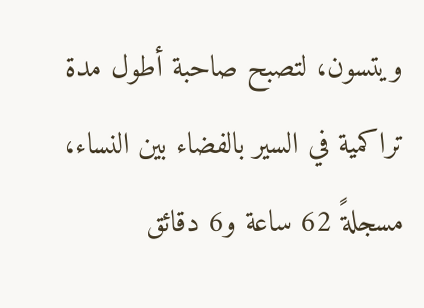ويتسون، لتصبح صاحبة أطول مدة تراكمية في السير بالفضاء بين النساء، مسجلةً 62 ساعة و6 دقائق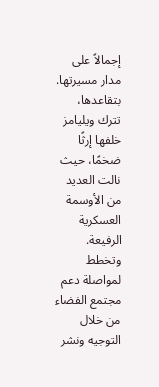إجمالاً على مدار مسيرتها.
بتقاعدها، تترك ويليامز خلفها إرثًا ضخمًا، حيث نالت العديد من الأوسمة العسكرية الرفيعة. وتخطط لمواصلة دعم مجتمع الفضاء من خلال التوجيه ونشر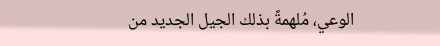الوعي، مُلهمةً بذلك الجيل الجديد من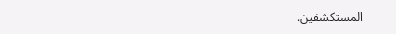المستكشفين.